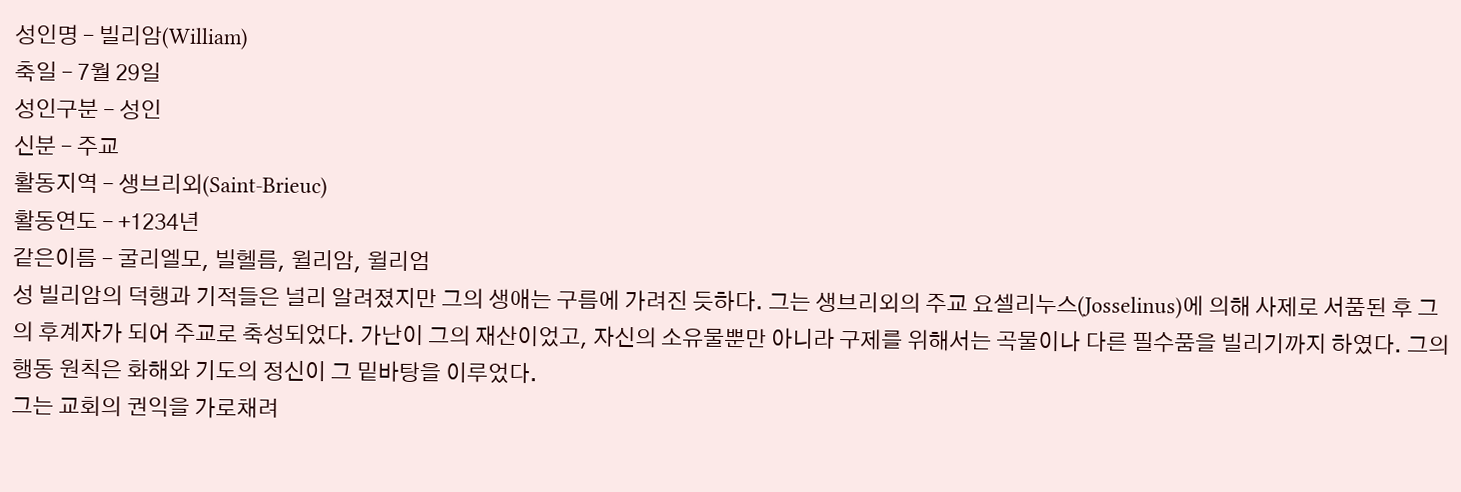성인명 – 빌리암(William)
축일 – 7월 29일
성인구분 – 성인
신분 – 주교
활동지역 – 생브리외(Saint-Brieuc)
활동연도 – +1234년
같은이름 – 굴리엘모, 빌헬름, 윌리암, 윌리엄
성 빌리암의 덕행과 기적들은 널리 알려졌지만 그의 생애는 구름에 가려진 듯하다. 그는 생브리외의 주교 요셀리누스(Josselinus)에 의해 사제로 서품된 후 그의 후계자가 되어 주교로 축성되었다. 가난이 그의 재산이었고, 자신의 소유물뿐만 아니라 구제를 위해서는 곡물이나 다른 필수품을 빌리기까지 하였다. 그의 행동 원칙은 화해와 기도의 정신이 그 밑바탕을 이루었다.
그는 교회의 권익을 가로채려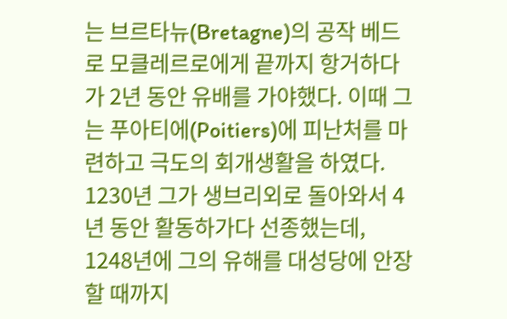는 브르타뉴(Bretagne)의 공작 베드로 모클레르로에게 끝까지 항거하다가 2년 동안 유배를 가야했다. 이때 그는 푸아티에(Poitiers)에 피난처를 마련하고 극도의 회개생활을 하였다. 1230년 그가 생브리외로 돌아와서 4년 동안 활동하가다 선종했는데, 1248년에 그의 유해를 대성당에 안장할 때까지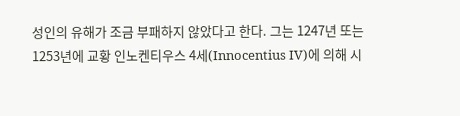성인의 유해가 조금 부패하지 않았다고 한다. 그는 1247년 또는 1253년에 교황 인노켄티우스 4세(Innocentius IV)에 의해 시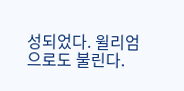성되었다. 윌리엄으로도 불린다.